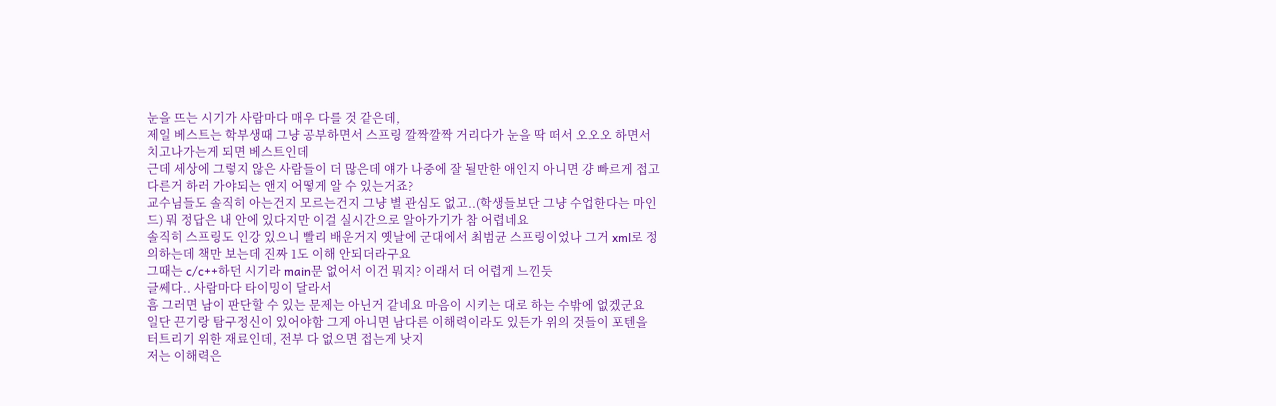눈을 뜨는 시기가 사람마다 매우 다를 것 같은데,
제일 베스트는 학부생때 그냥 공부하면서 스프링 깔짝깔짝 거리다가 눈을 딱 떠서 오오오 하면서 치고나가는게 되면 베스트인데
근데 세상에 그렇지 않은 사람들이 더 많은데 얘가 나중에 잘 될만한 애인지 아니면 걍 빠르게 접고 다른거 하러 가야되는 앤지 어떻게 알 수 있는거죠?
교수님들도 솔직히 아는건지 모르는건지 그냥 별 관심도 없고..(학생들보단 그냥 수업한다는 마인드) 뭐 정답은 내 안에 있다지만 이걸 실시간으로 알아가기가 참 어렵네요
솔직히 스프링도 인강 있으니 빨리 배운거지 옛날에 군대에서 최범균 스프링이었나 그거 xml로 정의하는데 책만 보는데 진짜 1도 이해 안되더라구요
그때는 c/c++하던 시기라 main문 없어서 이건 뭐지? 이래서 더 어렵게 느낀듯
글쎄다.. 사람마다 타이밍이 달라서
흠 그러면 남이 판단할 수 있는 문제는 아닌거 같네요 마음이 시키는 대로 하는 수밖에 없겠군요
일단 끈기랑 탐구정신이 있어야함 그게 아니면 남다른 이해력이라도 있든가 위의 것들이 포텐을 터트리기 위한 재료인데, 전부 다 없으면 접는게 낫지
저는 이해력은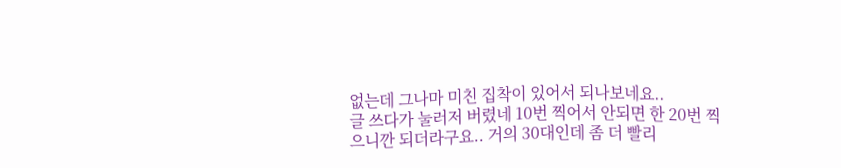없는데 그나마 미친 집착이 있어서 되나보네요..
글 쓰다가 눌러저 버렸네 10번 찍어서 안되면 한 20번 찍으니깐 되더라구요.. 거의 30대인데 좀 더 빨리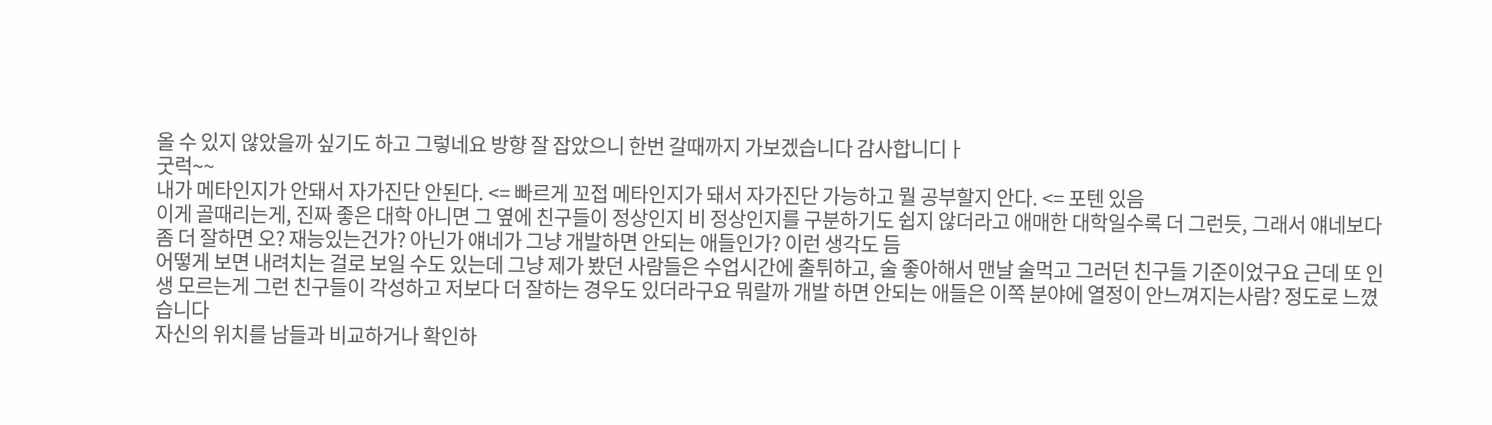올 수 있지 않았을까 싶기도 하고 그렇네요 방향 잘 잡았으니 한번 갈때까지 가보겠습니다 감사합니디ㅏ
굿럭~~
내가 메타인지가 안돼서 자가진단 안된다. <= 빠르게 꼬접 메타인지가 돼서 자가진단 가능하고 뭘 공부할지 안다. <= 포텐 있음
이게 골때리는게, 진짜 좋은 대학 아니면 그 옆에 친구들이 정상인지 비 정상인지를 구분하기도 쉽지 않더라고 애매한 대학일수록 더 그런듯, 그래서 얘네보다 좀 더 잘하면 오? 재능있는건가? 아닌가 얘네가 그냥 개발하면 안되는 애들인가? 이런 생각도 듬
어떻게 보면 내려치는 걸로 보일 수도 있는데 그냥 제가 봤던 사람들은 수업시간에 출튀하고, 술 좋아해서 맨날 술먹고 그러던 친구들 기준이었구요 근데 또 인생 모르는게 그런 친구들이 각성하고 저보다 더 잘하는 경우도 있더라구요 뭐랄까 개발 하면 안되는 애들은 이쪽 분야에 열정이 안느껴지는사람? 정도로 느꼈습니다
자신의 위치를 남들과 비교하거나 확인하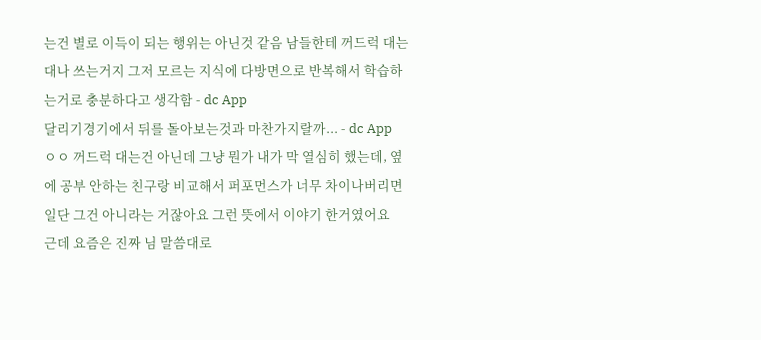는건 별로 이득이 되는 행위는 아닌것 같음 남들한테 꺼드럭 대는대나 쓰는거지 그저 모르는 지식에 다방면으로 반복해서 학습하는거로 충분하다고 생각함 - dc App
달리기경기에서 뒤를 돌아보는것과 마찬가지랄까... - dc App
ㅇㅇ 꺼드럭 대는건 아닌데 그냥 뭔가 내가 막 열심히 했는데, 옆에 공부 안하는 친구랑 비교해서 퍼포먼스가 너무 차이나버리면 일단 그건 아니라는 거잖아요 그런 뜻에서 이야기 한거였어요
근데 요즘은 진짜 님 말씀대로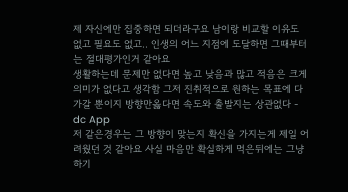제 자신에만 집중하면 되더라구요 남이랑 비교할 이유도 없고 필요도 없고.. 인생의 어느 지점에 도달하면 그때부터는 절대평가인거 같아요
생활하는데 문제만 없다면 높고 낮음과 많고 적음은 크게 의미가 없다고 생각함 그저 진취적으로 원하는 목표에 다가갈 뿐이지 방향만옳다면 속도와 출발지는 상관없다 - dc App
저 같은경우는 그 방향이 맞는지 확신을 가지는게 제일 어려웠던 것 같아요 사실 마음만 확실하게 먹은뒤에는 그냥 하기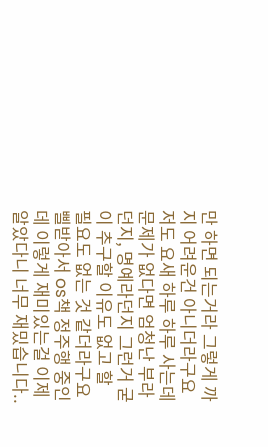만 하면 되는거라 그렇게 까지 어려운건 아니더라구요 저도 요새 하루 하루 사는데 문제가 없다면 엄청난 부라던지, 명예라던지 그런거 굳이 추구할 이유도 없고 할 필요도 없는 것 같더라구요 삘받아서 os책 정주행 중인데 이렇게 재미있는걸 이제 알았다니 너무 재밌습니다..